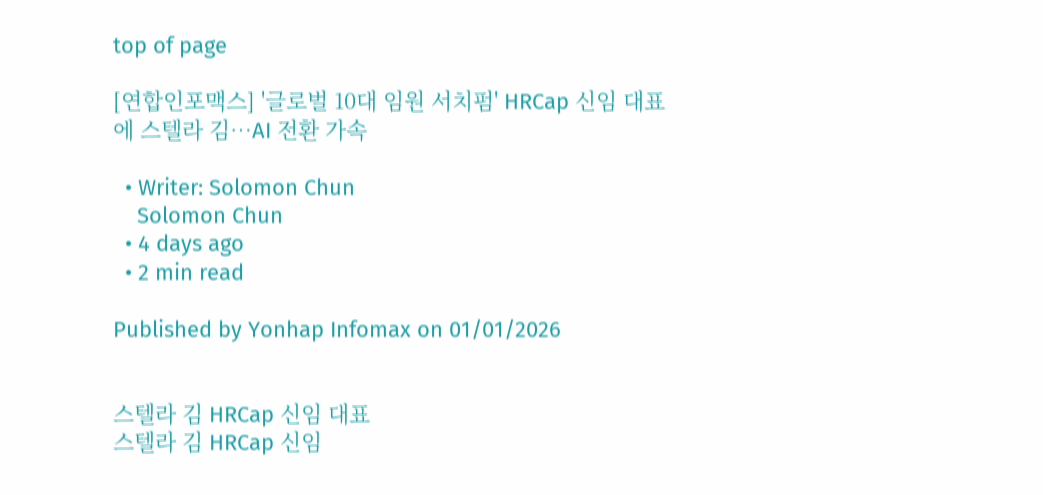top of page

[연합인포맥스] '글로벌 10대 임원 서치펌' HRCap 신임 대표에 스텔라 김…AI 전환 가속

  • Writer: Solomon Chun
    Solomon Chun
  • 4 days ago
  • 2 min read

Published by Yonhap Infomax on 01/01/2026


스텔라 김 HRCap 신임 대표
스텔라 김 HRCap 신임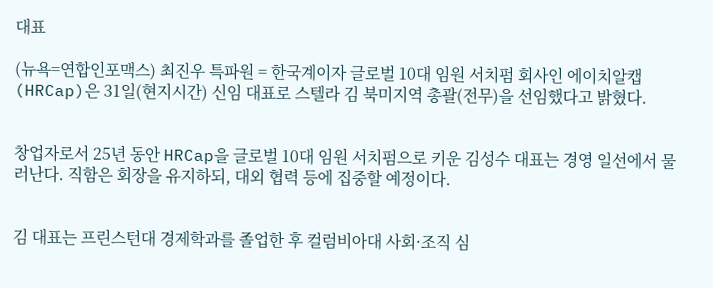대표

(뉴욕=연합인포맥스) 최진우 특파원 = 한국계이자 글로벌 10대 임원 서치펌 회사인 에이치알캡(HRCap)은 31일(현지시간) 신임 대표로 스텔라 김 북미지역 총괄(전무)을 선임했다고 밝혔다.


창업자로서 25년 동안 HRCap을 글로벌 10대 임원 서치펌으로 키운 김성수 대표는 경영 일선에서 물러난다. 직함은 회장을 유지하되, 대외 협력 등에 집중할 예정이다.


김 대표는 프린스턴대 경제학과를 졸업한 후 컬럼비아대 사회·조직 심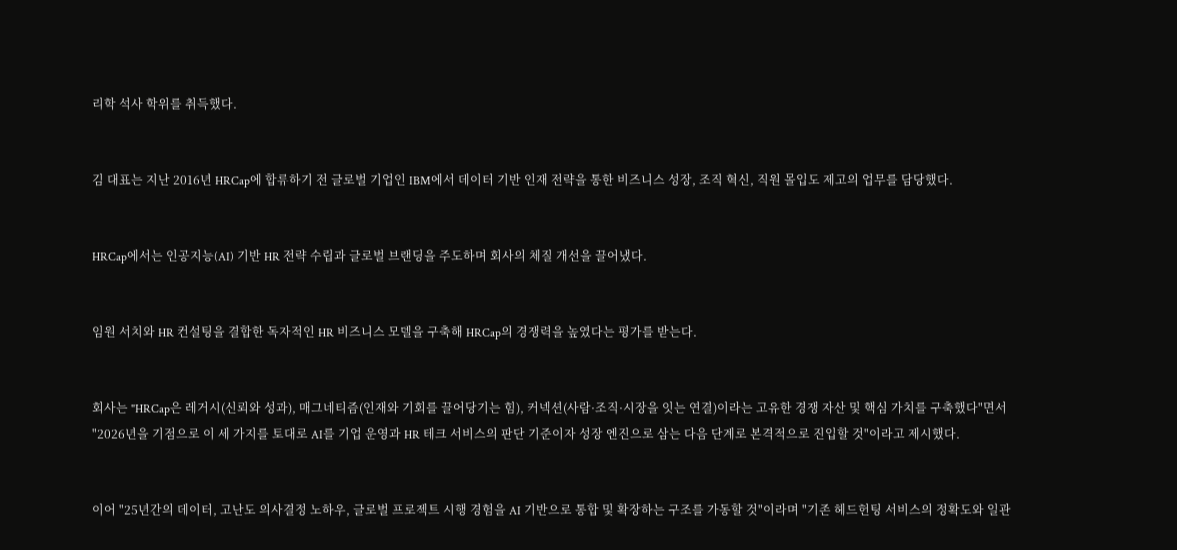리학 석사 학위를 취득했다.


김 대표는 지난 2016년 HRCap에 합류하기 전 글로벌 기업인 IBM에서 데이터 기반 인재 전략을 통한 비즈니스 성장, 조직 혁신, 직원 몰입도 제고의 업무를 담당했다.


HRCap에서는 인공지능(AI) 기반 HR 전략 수립과 글로벌 브랜딩을 주도하며 회사의 체질 개선을 끌어냈다.


임원 서치와 HR 컨설팅을 결합한 독자적인 HR 비즈니스 모델을 구축해 HRCap의 경쟁력을 높였다는 평가를 받는다.


회사는 "HRCap은 레거시(신뢰와 성과), 매그네티즘(인재와 기회를 끌어당기는 힘), 커넥션(사람·조직·시장을 잇는 연결)이라는 고유한 경쟁 자산 및 핵심 가치를 구축했다"면서 "2026년을 기점으로 이 세 가지를 토대로 AI를 기업 운영과 HR 테크 서비스의 판단 기준이자 성장 엔진으로 삼는 다음 단계로 본격적으로 진입할 것"이라고 제시했다.


이어 "25년간의 데이터, 고난도 의사결정 노하우, 글로벌 프로젝트 시행 경험을 AI 기반으로 통합 및 확장하는 구조를 가동할 것"이라며 "기존 헤드헌팅 서비스의 정확도와 일관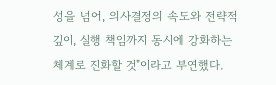성을 넘어, 의사결정의 속도와 전략적 깊이, 실행 책임까지 동시에 강화하는 체계로 진화할 것"이라고 부연했다.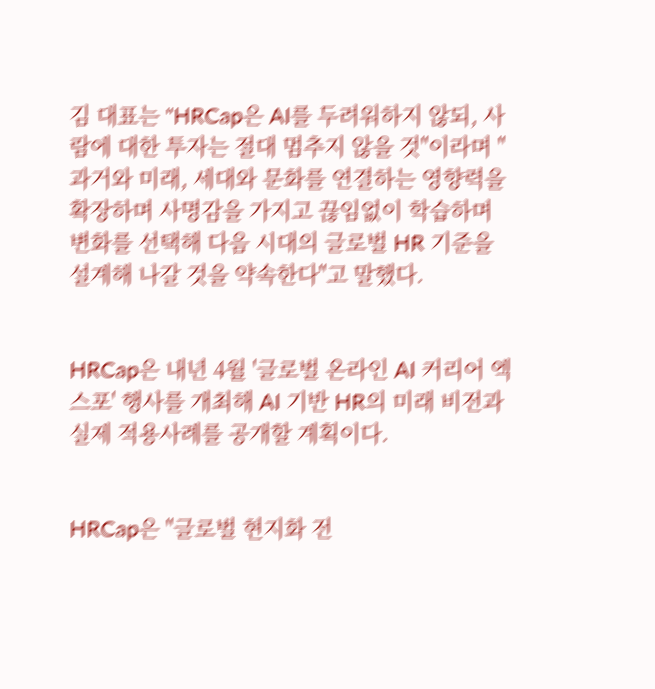김 대표는 "HRCap은 AI를 두려워하지 않되, 사람에 대한 투자는 절대 멈추지 않을 것"이라며 "과거와 미래, 세대와 문화를 연결하는 영향력을 확장하며 사명감을 가지고 끊임없이 학습하며 변화를 선택해 다음 시대의 글로벌 HR 기준을 설계해 나갈 것을 약속한다"고 말했다.


HRCap은 내년 4월 '글로벌 온라인 AI 커리어 엑스포' 행사를 개최해 AI 기반 HR의 미래 비전과 실제 적용사례를 공개할 계획이다.


HRCap은 "글로벌 현지화 전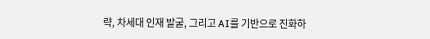략, 차세대 인재 발굴, 그리고 AI를 기반으로 진화하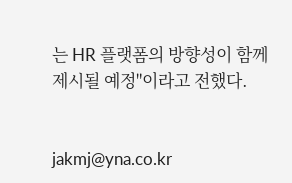는 HR 플랫폼의 방향성이 함께 제시될 예정"이라고 전했다.


jakmj@yna.co.kr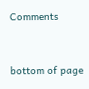Comments


bottom of page